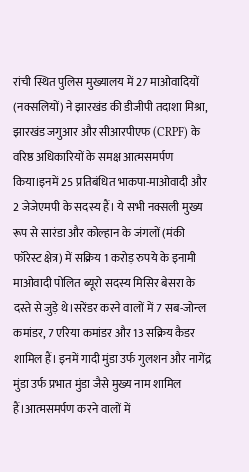रांची स्थित पुलिस मुख्यालय में 27 माओवादियों (नक्सलियों) ने झारखंड की डीजीपी तदाशा मिश्रा, झारखंड जगुआर और सीआरपीएफ (CRPF) के वरिष्ठ अधिकारियों के समक्ष आत्मसमर्पण किया।इनमें 25 प्रतिबंधित भाकपा-माओवादी और 2 जेजेएमपी के सदस्य हैं। ये सभी नक्सली मुख्य रूप से सारंडा और कोल्हान के जंगलों (मंकी फॉरेस्ट क्षेत्र) में सक्रिय 1 करोड़ रुपये के इनामी माओवादी पोलित ब्यूरो सदस्य मिसिर बेसरा के दस्ते से जुड़े थे।सरेंडर करने वालों में 7 सब-जोन्ल कमांडर, 7 एरिया कमांडर और 13 सक्रिय कैडर शामिल हैं। इनमें गादी मुंडा उर्फ गुलशन और नागेंद्र मुंडा उर्फ प्रभात मुंडा जैसे मुख्य नाम शामिल हैं।आत्मसमर्पण करने वालों में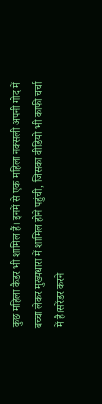कुछ महिला कैडर भी शामिल हैं। इनमें से एक महिला नक्सली अपनी गोद में बच्चा लेकर मुख्यधारा में शामिल होने पहुंची, जिसका वीडियो भी काफी चर्चा में है।सरेंडर करने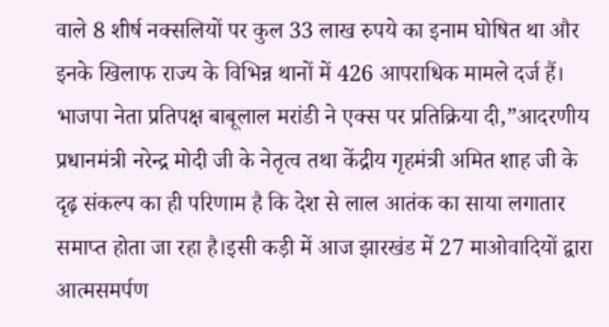वाले 8 शीर्ष नक्सलियों पर कुल 33 लाख रुपये का इनाम घोषित था और इनके खिलाफ राज्य के विभिन्न थानों में 426 आपराधिक मामले दर्ज हैं।
भाजपा नेता प्रतिपक्ष बाबूलाल मरांडी ने एक्स पर प्रतिक्रिया दी,”आदरणीय प्रधानमंत्री नरेन्द्र मोदी जी के नेतृत्व तथा केंद्रीय गृहमंत्री अमित शाह जी के दृढ़ संकल्प का ही परिणाम है कि देश से लाल आतंक का साया लगातार समाप्त होता जा रहा है।इसी कड़ी में आज झारखंड में 27 माओवादियों द्वारा आत्मसमर्पण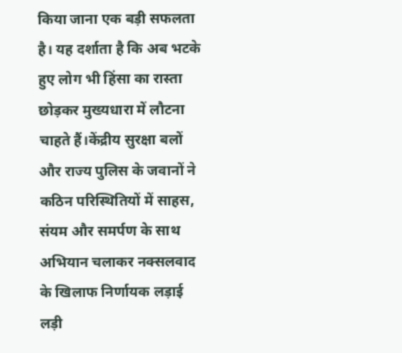किया जाना एक बड़ी सफलता है। यह दर्शाता है कि अब भटके हुए लोग भी हिंसा का रास्ता छोड़कर मुख्यधारा में लौटना चाहते हैं।केंद्रीय सुरक्षा बलों और राज्य पुलिस के जवानों ने कठिन परिस्थितियों में साहस, संयम और समर्पण के साथ अभियान चलाकर नक्सलवाद के खिलाफ निर्णायक लड़ाई लड़ी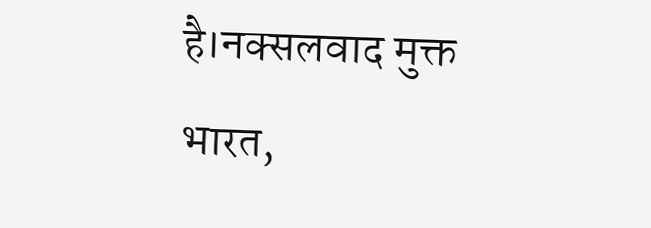है।नक्सलवाद मुक्त भारत,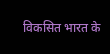विकसित भारत के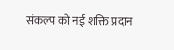संकल्प को नई शक्ति प्रदान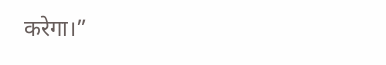करेगा।”